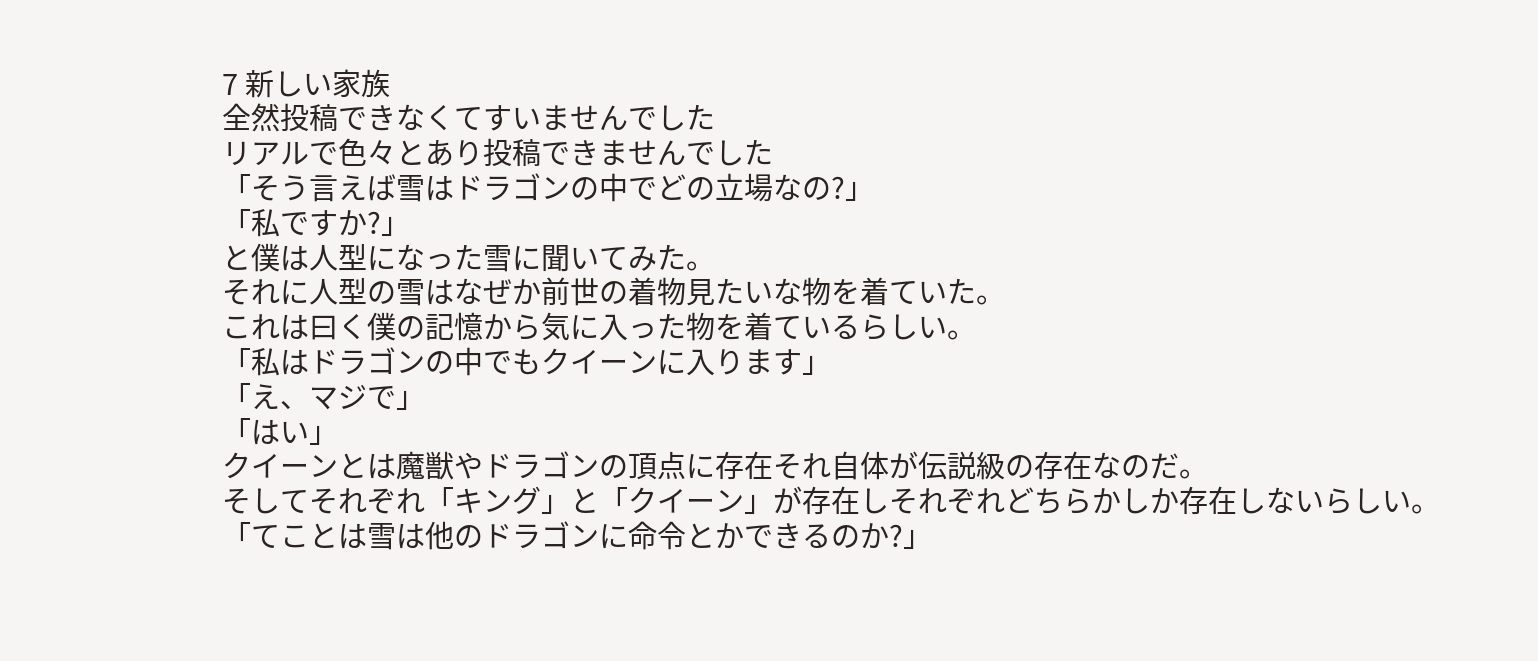7 新しい家族
全然投稿できなくてすいませんでした
リアルで色々とあり投稿できませんでした
「そう言えば雪はドラゴンの中でどの立場なの?」
「私ですか?」
と僕は人型になった雪に聞いてみた。
それに人型の雪はなぜか前世の着物見たいな物を着ていた。
これは曰く僕の記憶から気に入った物を着ているらしい。
「私はドラゴンの中でもクイーンに入ります」
「え、マジで」
「はい」
クイーンとは魔獣やドラゴンの頂点に存在それ自体が伝説級の存在なのだ。
そしてそれぞれ「キング」と「クイーン」が存在しそれぞれどちらかしか存在しないらしい。
「てことは雪は他のドラゴンに命令とかできるのか?」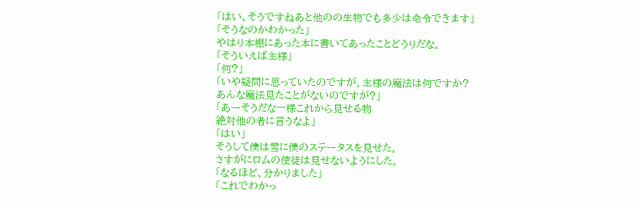「はい、そうですねあと他のの生物でも多少は命令できます」
「そうなのかわかった」
やはり本棚にあった本に書いてあったことどうりだな。
「そういえば主様」
「何?」
「いや疑問に思っていたのですが。主様の魔法は何ですか?
あんな魔法見たことがないのですが?」
「あーそうだな一様これから見せる物
絶対他の者に言うなよ」
「はい」
そうして僕は雪に僕のステータスを見せた。
さすがにロムの使徒は見せないようにした。
「なるほど、分かりました」
「これでわかっ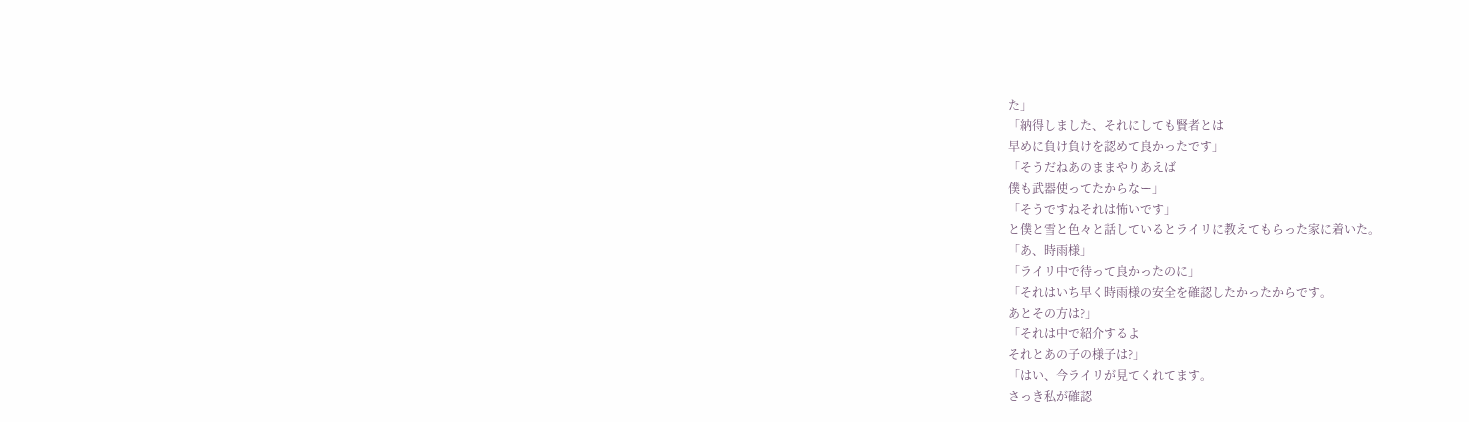た」
「納得しました、それにしても賢者とは
早めに負け負けを認めて良かったです」
「そうだねあのままやりあえば
僕も武器使ってたからなー」
「そうですねそれは怖いです」
と僕と雪と色々と話しているとライリに教えてもらった家に着いた。
「あ、時雨様」
「ライリ中で待って良かったのに」
「それはいち早く時雨様の安全を確認したかったからです。
あとその方は?」
「それは中で紹介するよ
それとあの子の様子は?」
「はい、今ライリが見てくれてます。
さっき私が確認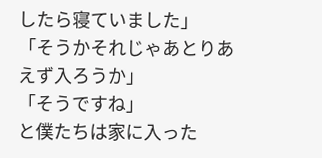したら寝ていました」
「そうかそれじゃあとりあえず入ろうか」
「そうですね」
と僕たちは家に入った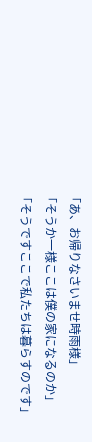「あ、お帰りなさいませ時雨様」
「そうか一様ここは僕の家になるのか」
「そうですここで私たちは暮らすのです」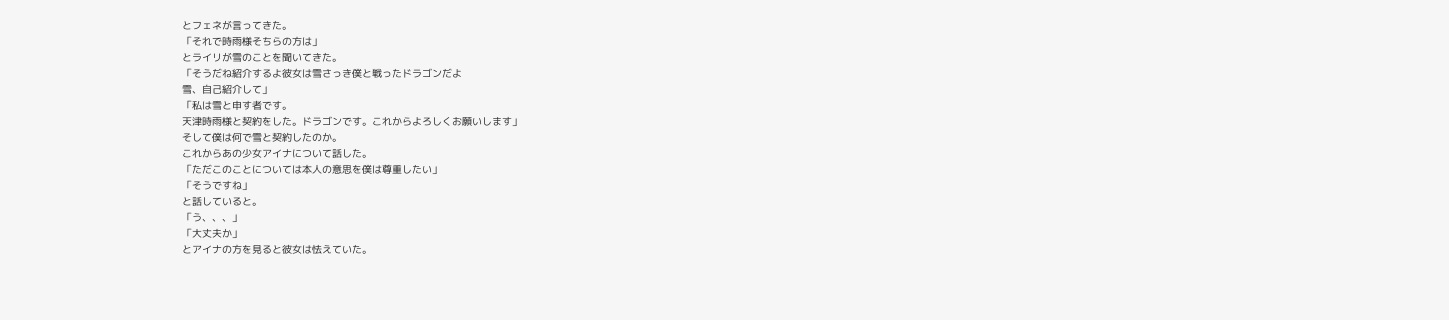とフェネが言ってきた。
「それで時雨様そちらの方は」
とライリが雪のことを聞いてきた。
「そうだね紹介するよ彼女は雪さっき僕と戦ったドラゴンだよ
雪、自己紹介して」
「私は雪と申す者です。
天津時雨様と契約をした。ドラゴンです。これからよろしくお願いします」
そして僕は何で雪と契約したのか。
これからあの少女アイナについて話した。
「ただこのことについては本人の意思を僕は尊重したい」
「そうですね」
と話していると。
「う、、、」
「大丈夫か」
とアイナの方を見ると彼女は怯えていた。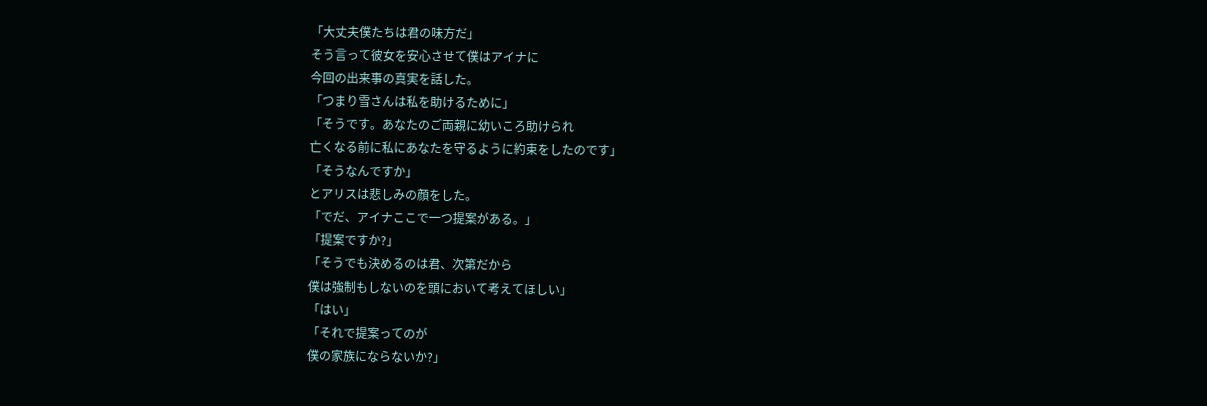「大丈夫僕たちは君の味方だ」
そう言って彼女を安心させて僕はアイナに
今回の出来事の真実を話した。
「つまり雪さんは私を助けるために」
「そうです。あなたのご両親に幼いころ助けられ
亡くなる前に私にあなたを守るように約束をしたのです」
「そうなんですか」
とアリスは悲しみの顔をした。
「でだ、アイナここで一つ提案がある。」
「提案ですか?」
「そうでも決めるのは君、次第だから
僕は強制もしないのを頭において考えてほしい」
「はい」
「それで提案ってのが
僕の家族にならないか?」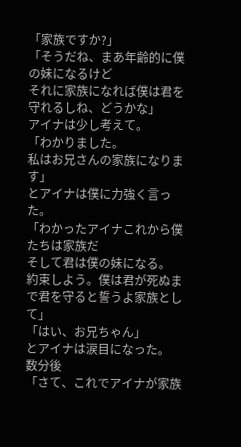「家族ですか?」
「そうだね、まあ年齢的に僕の妹になるけど
それに家族になれば僕は君を守れるしね、どうかな」
アイナは少し考えて。
「わかりました。
私はお兄さんの家族になります」
とアイナは僕に力強く言った。
「わかったアイナこれから僕たちは家族だ
そして君は僕の妹になる。
約束しよう。僕は君が死ぬまで君を守ると誓うよ家族として」
「はい、お兄ちゃん」
とアイナは涙目になった。
数分後
「さて、これでアイナが家族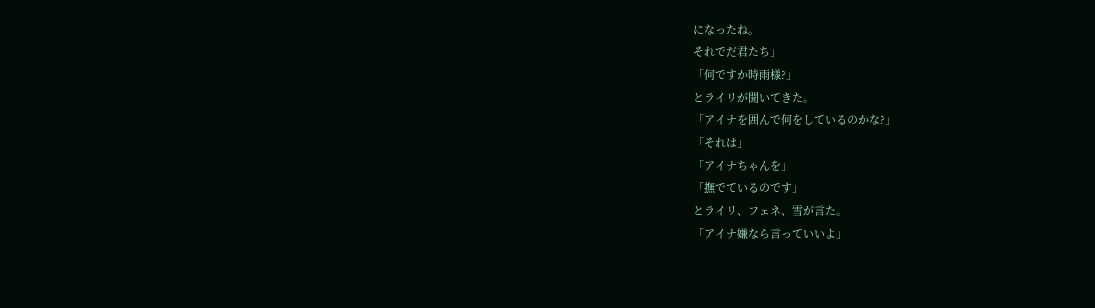になったね。
それでだ君たち」
「何ですか時雨様?」
とライリが聞いてきた。
「アイナを囲んで何をしているのかな?」
「それは」
「アイナちゃんを」
「撫でているのです」
とライリ、フェネ、雪が言た。
「アイナ嫌なら言っていいよ」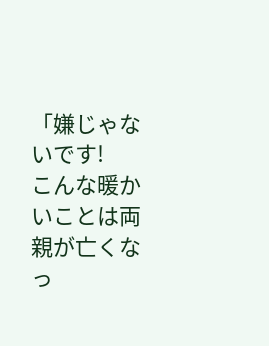「嫌じゃないです!
こんな暖かいことは両親が亡くなっ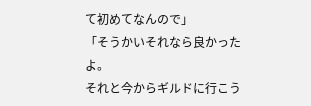て初めてなんので」
「そうかいそれなら良かったよ。
それと今からギルドに行こう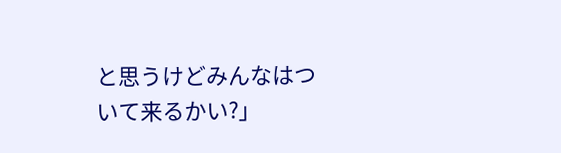と思うけどみんなはついて来るかい?」